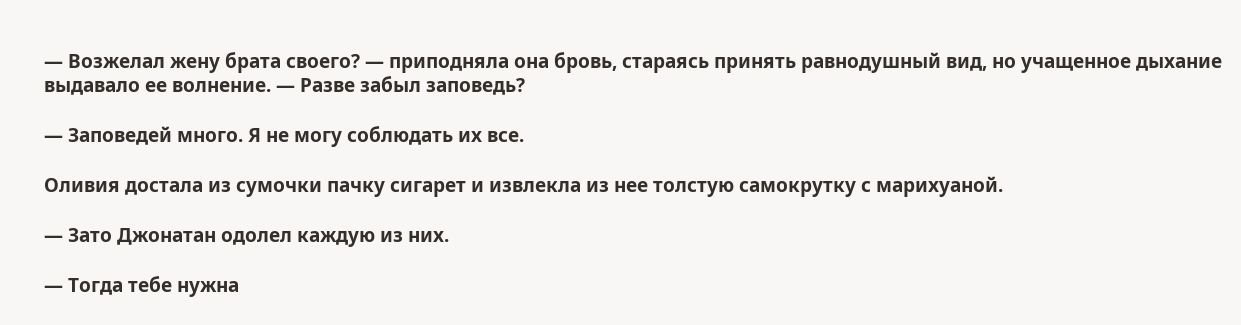— Возжелал жену брата своего? — приподняла она бровь, стараясь принять равнодушный вид, но учащенное дыхание выдавало ее волнение. — Разве забыл заповедь?

— Заповедей много. Я не могу соблюдать их все.

Оливия достала из сумочки пачку сигарет и извлекла из нее толстую самокрутку с марихуаной.

— Зато Джонатан одолел каждую из них.

— Тогда тебе нужна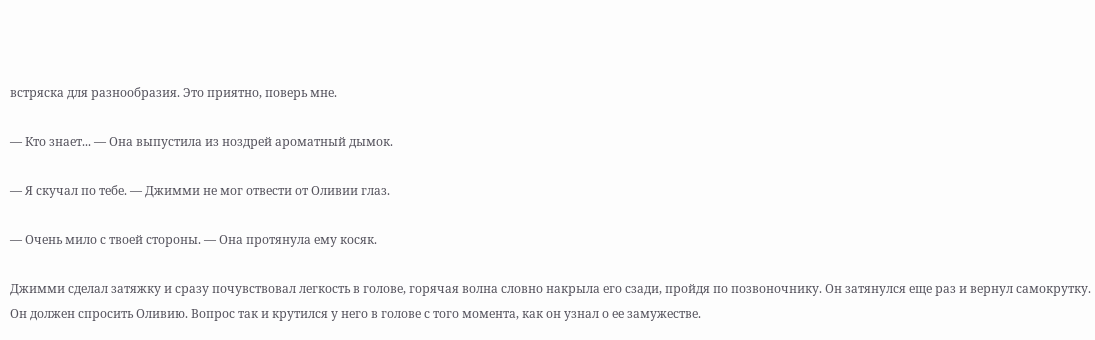встряска для разнообразия. Это приятно, поверь мне.

— Кто знает... — Она выпустила из ноздрей ароматный дымок.

— Я скучал по тебе. — Джимми не мог отвести от Оливии глаз.

— Очень мило с твоей стороны. — Она протянула ему косяк.

Джимми сделал затяжку и сразу почувствовал легкость в голове, горячая волна словно накрыла его сзади, пройдя по позвоночнику. Он затянулся еще раз и вернул самокрутку. Он должен спросить Оливию. Вопрос так и крутился у него в голове с того момента, как он узнал о ее замужестве.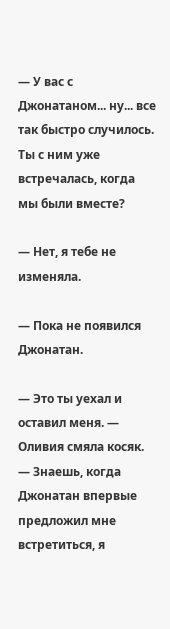— У вас с Джонатаном... ну... все так быстро случилось. Ты с ним уже встречалась, когда мы были вместе?

— Нет, я тебе не изменяла.

— Пока не появился Джонатан.

— Это ты уехал и оставил меня. — Оливия смяла косяк. — Знаешь, когда Джонатан впервые предложил мне встретиться, я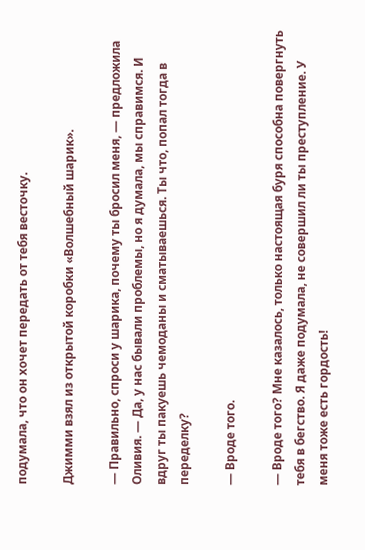подумала, что он хочет передать от тебя весточку.

Джимми взял из открытой коробки «Волшебный шарик».

— Правильно, спроси у шарика, почему ты бросил меня, — предложила Оливия. — Да, у нас бывали проблемы, но я думала, мы справимся. И вдруг ты пакуешь чемоданы и сматываешься. Ты что, попал тогда в переделку?

— Вроде того.

— Вроде того? Мне казалось, только настоящая буря способна повергнуть тебя в бегство. Я даже подумала, не совершил ли ты преступление. У меня тоже есть гордость!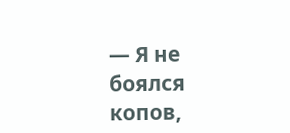— Я не боялся копов,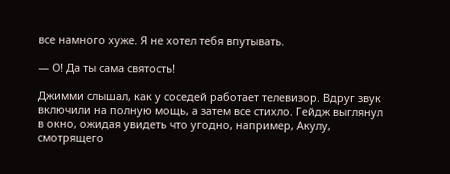все намного хуже. Я не хотел тебя впутывать.

— О! Да ты сама святость!

Джимми слышал, как у соседей работает телевизор. Вдруг звук включили на полную мощь, а затем все стихло. Гейдж выглянул в окно, ожидая увидеть что угодно, например, Акулу, смотрящего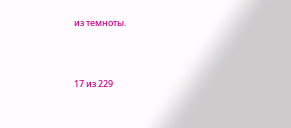из темноты.



17 из 229